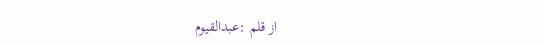از قلم :عبدالقیوم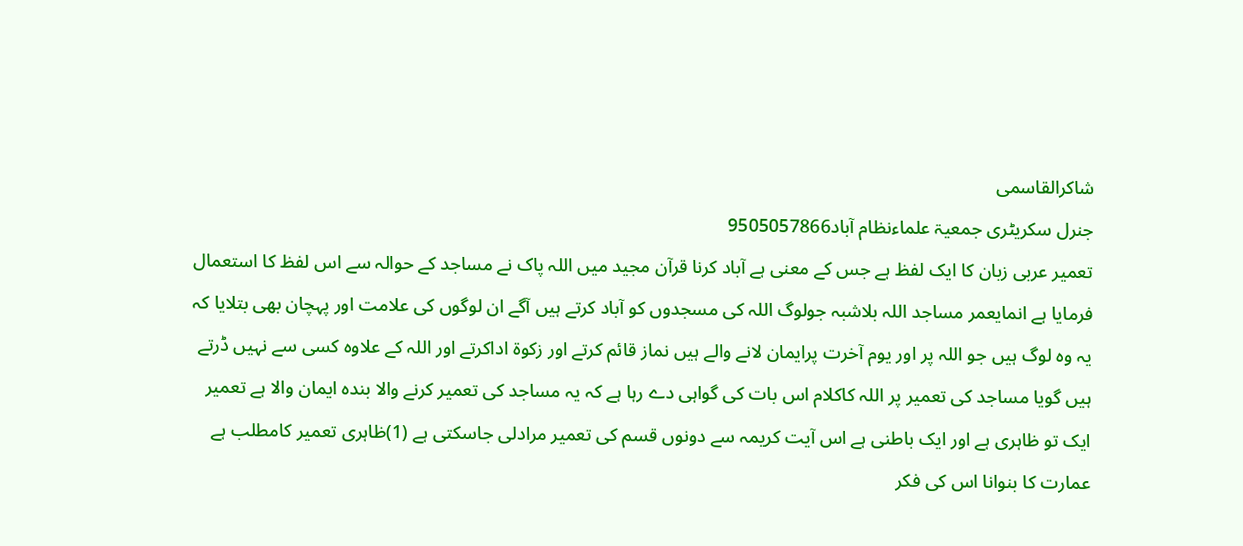شاکرالقاسمی
جنرل سکریٹری جمعیۃ علماءنظام آباد9505057866
تعمیر عربی زبان کا ایک لفظ ہے جس کے معنی ہے آباد کرنا قرآن مجید میں اللہ پاک نے مساجد کے حوالہ سے اس لفظ کا استعمال فرمایا ہے انمایعمر مساجد اللہ بلاشبہ جولوگ اللہ کی مسجدوں کو آباد کرتے ہیں آگے ان لوگوں کی علامت اور پہچان بھی بتلایا کہ یہ وہ لوگ ہیں جو اللہ پر اور یوم آخرت پرایمان لانے والے ہیں نماز قائم کرتے اور زکوۃ اداکرتے اور اللہ کے علاوہ کسی سے نہیں ڈرتے ہیں گویا مساجد کی تعمیر پر اللہ کاکلام اس بات کی گواہی دے رہا ہے کہ یہ مساجد کی تعمیر کرنے والا بندہ ایمان والا ہے تعمیر ایک تو ظاہری ہے اور ایک باطنی ہے اس آیت کریمہ سے دونوں قسم کی تعمیر مرادلی جاسکتی ہے (1)ظاہری تعمیر کامطلب ہے عمارت کا بنوانا اس کی فکر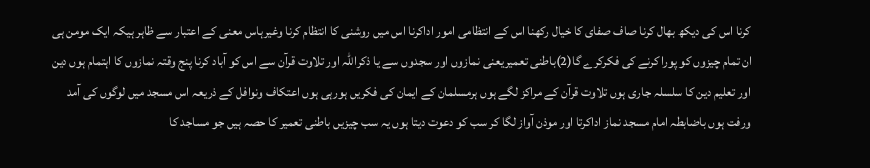کرنا اس کی دیکھ بھال کرنا صاف صفای کا خیال رکھنا اس کے انتظامی امور اداکرنا اس میں روشنی کا انتظام کرنا وغیرہاس معنی کے اعتبار سے ظاہر ہیکہ ایک مومن ہی ان تمام چیزوں کو پورا کرنے کی فکرکرے گا(2)باطنی تعمیریعنی نمازوں اور سجدوں سے یا ذکراللہ اور تلاوت قرآن سے اس کو آباد کرنا پنج وقتہ نمازوں کا اہتمام ہوں دین اور تعلیم دین کا سلسلہ جاری ہوں تلاوت قرآن کے مراکز لگے ہوں ہرمسلمان کے ایمان کی فکریں ہورہی ہوں اعتکاف ونوافل کے ذریعہ اس مسجد میں لوگوں کی آمد ورفت ہوں باضابطہ امام مسجد نماز اداکرتا اور موذن آواز لگا کر سب کو دعوت دیتا ہوں یہ سب چیزیں باطنی تعمیر کا حصہ ہیں جو مساجد کا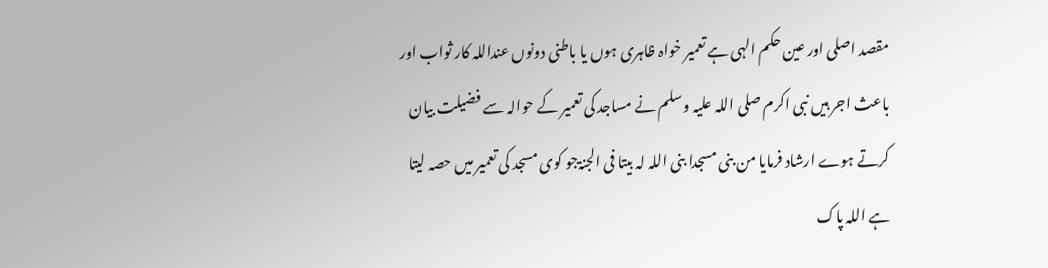مقصد اصلی اور عین حکم الہی ہے تعمیر خواہ ظاہری ہوں یا باطنی دونوں عنداللہ کار ثواب اور باعث اجر ہیں نبی اکرم صلی اللہ علیہ وسلم نے مساجد کی تعمیر کے حوالہ سے فضیلت بیان کرتے ہوے ارشاد فرمایا من بنی مسجدا بنی اللہ لہ بیتا فی الجنۃجو کوی مسجد کی تعمیر میں حصہ لیتا ہے اللہ پاک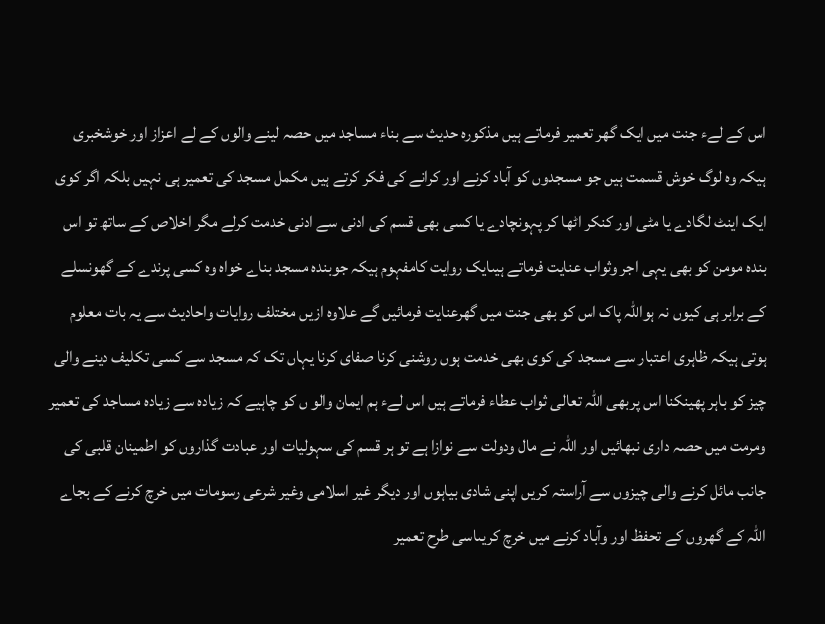اس کے لےء جنت میں ایک گھر تعمیر فرماتے ہیں مذکورہ حدیث سے بناء مساجد میں حصہ لینے والوں کے لے اعزاز اور خوشخبری ہیکہ وہ لوگ خوش قسمت ہیں جو مسجدوں کو آباد کرنے اور کرانے کی فکر کرتے ہیں مکمل مسجد کی تعمیر ہی نہیں بلکہ اگر کوی ایک اینٹ لگادے یا مٹی اور کنکر اٹھا کر پہونچادے یا کسی بھی قسم کی ادنی سے ادنی خدمت کرلے مگر اخلاص کے ساتھ تو اس بندہ مومن کو بھی یہی اجر وثواب عنایت فرماتے ہیںایک روایت کامفہوم ہیکہ جوبندہ مسجد بناے خواہ وہ کسی پرندے کے گھونسلے کے برابر ہی کیوں نہ ہواللہ پاک اس کو بھی جنت میں گھرعنایت فرمائیں گے علاوہ ازیں مختلف روایات واحادیث سے یہ بات معلوم ہوتی ہیکہ ظاہری اعتبار سے مسجد کی کوی بھی خدمت ہوں روشنی کرنا صفای کرنا یہاں تک کہ مسجد سے کسی تکلیف دینے والی چیز کو باہر پھینکنا اس پربھی اللہ تعالی ثواب عطاء فرماتے ہیں اس لےء ہم ایمان والو ں کو چاہیے کہ زیادہ سے زیادہ مساجد کی تعمیر ومرمت میں حصہ داری نبھائیں اور اللہ نے مال ودولت سے نوازا ہے تو ہر قسم کی سہولیات اور عبادت گذاروں کو اطمینان قلبی کی جانب مائل کرنے والی چیزوں سے آراستہ کریں اپنی شادی بیاہوں اور دیگر غیر اسلامی وغیر شرعی رسومات میں خرچ کرنے کے بجاے اللہ کے گھروں کے تحفظ اور وآباد کرنے میں خرچ کریںاسی طرح تعمیر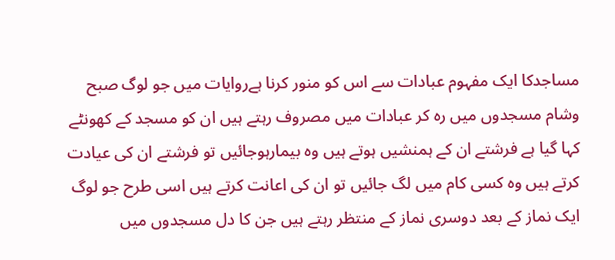مساجدکا ایک مفہوم عبادات سے اس کو منور کرنا ہےروایات میں جو لوگ صبح وشام مسجدوں میں رہ کر عبادات میں مصروف رہتے ہیں ان کو مسجد کے کھونٹے کہا گیا ہے فرشتے ان کے ہمنشیں ہوتے ہیں وہ بیمارہوجائیں تو فرشتے ان کی عیادت کرتے ہیں وہ کسی کام میں لگ جائیں تو ان کی اعانت کرتے ہیں اسی طرح جو لوگ ایک نماز کے بعد دوسری نماز کے منتظر رہتے ہیں جن کا دل مسجدوں میں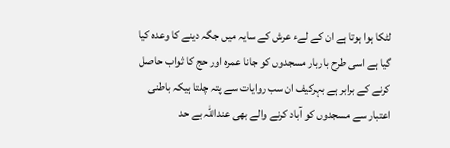لٹکا ہوا ہوتا ہے ان کے لےء عرش کے سایہ میں جگہ دینے کا وعدہ کیا گیا ہے اسی طرح باربار مسجدوں کو جانا عمرہ اور حج کا ثواب حاصل کرنے کے برابر ہے بہرکیف ان سب روایات سے پتہ چلتا ہیکہ باطنی اعتبار سے مسجدوں کو آباد کرنے والے بھی عنداللہ بے حد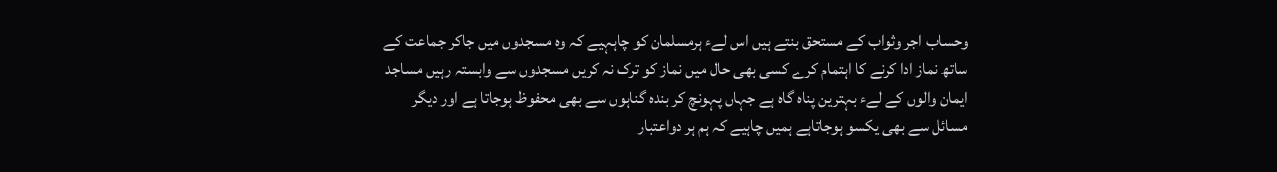وحساب اجر وثواب کے مستحق بنتے ہیں اس لےء ہرمسلمان کو چاہہیے کہ وہ مسجدوں میں جاکر جماعت کے ساتھ نماز ادا کرنے کا اہتمام کرے کسی بھی حال میں نماز کو ترک نہ کریں مسجدوں سے وابستہ رہیں مساجد ایمان والوں کے لےء بہترین پناہ گاہ ہے جہاں پہونچ کر بندہ گناہوں سے بھی محفوظ ہوجاتا ہے اور دیگر مسائل سے بھی یکسو ہوجاتاہے ہمیں چاہیے کہ ہم ہر دواعتبار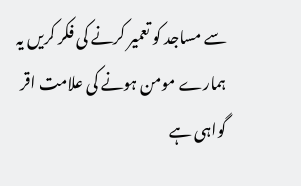سے مساجد کو تعمیر کرنے کی فکر کریں یہ ہمارے مومن ہونے کی علامت اقر گواہی ہے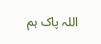اللہ پاک ہم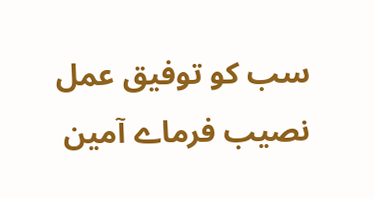سب کو توفیق عمل نصیب فرماے آمین